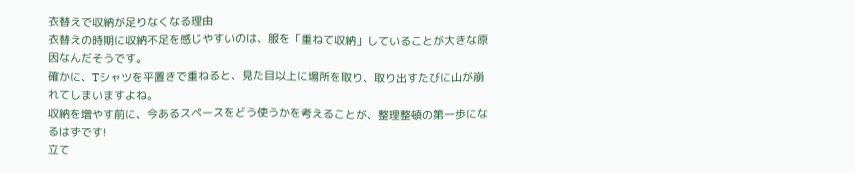衣替えで収納が足りなくなる理由
衣替えの時期に収納不足を感じやすいのは、服を「重ねて収納」していることが大きな原因なんだそうです。
確かに、Tシャツを平置きで重ねると、見た目以上に場所を取り、取り出すたびに山が崩れてしまいますよね。
収納を増やす前に、今あるスペースをどう使うかを考えることが、整理整頓の第一歩になるはずです!
立て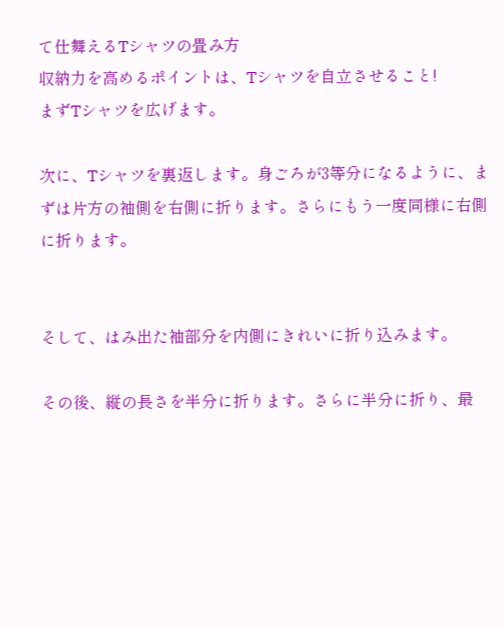て仕舞えるTシャツの畳み方
収納力を高めるポイントは、Tシャツを自立させること!
まずTシャツを広げます。

次に、Tシャツを裏返します。身ごろが3等分になるように、まずは片方の袖側を右側に折ります。さらにもう一度同様に右側に折ります。


そして、はみ出た袖部分を内側にきれいに折り込みます。

その後、縦の長さを半分に折ります。さらに半分に折り、最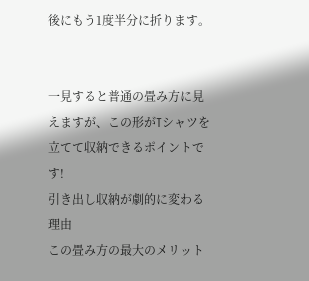後にもう1度半分に折ります。


一見すると普通の畳み方に見えますが、この形がTシャツを立てて収納できるポイントです!
引き出し収納が劇的に変わる理由
この畳み方の最大のメリット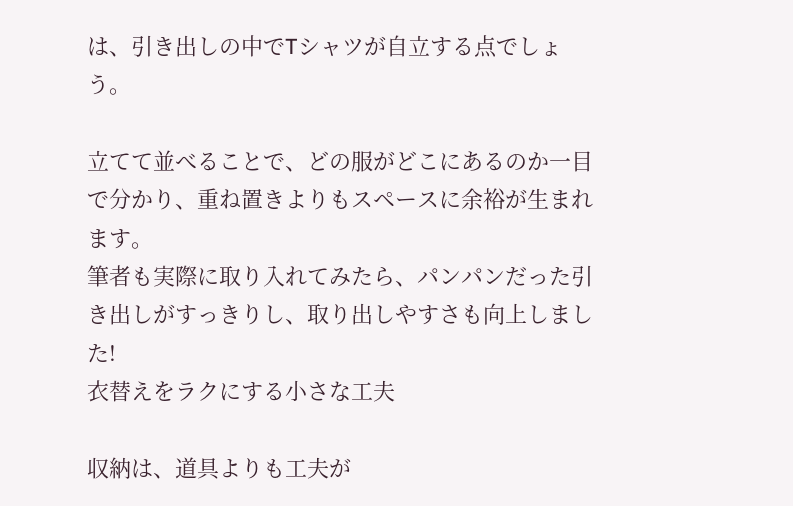は、引き出しの中でTシャツが自立する点でしょう。

立てて並べることで、どの服がどこにあるのか一目で分かり、重ね置きよりもスペースに余裕が生まれます。
筆者も実際に取り入れてみたら、パンパンだった引き出しがすっきりし、取り出しやすさも向上しました!
衣替えをラクにする小さな工夫

収納は、道具よりも工夫が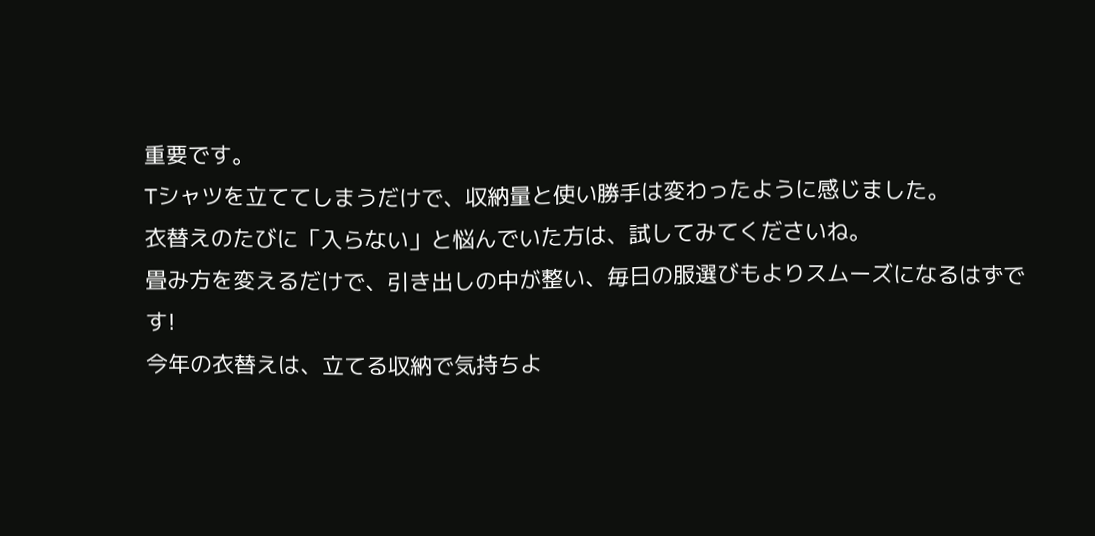重要です。
Tシャツを立ててしまうだけで、収納量と使い勝手は変わったように感じました。
衣替えのたびに「入らない」と悩んでいた方は、試してみてくださいね。
畳み方を変えるだけで、引き出しの中が整い、毎日の服選びもよりスムーズになるはずです!
今年の衣替えは、立てる収納で気持ちよ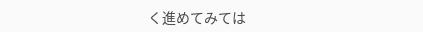く進めてみては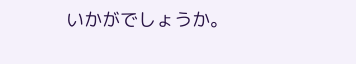いかがでしょうか。